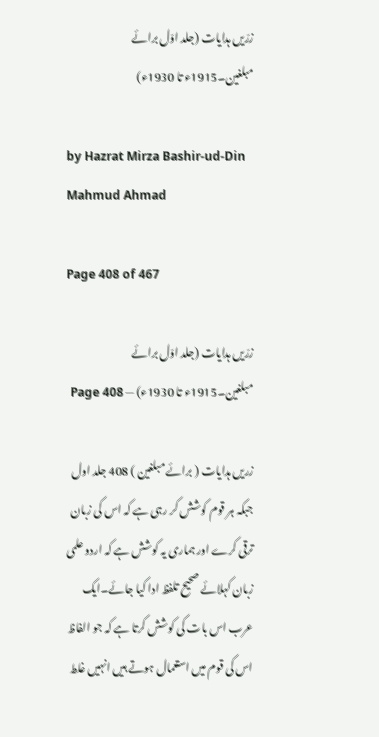زرّیں ہدایات (جلد اوّل برائے مبلغین۔1915ء تا 1930ء)

by Hazrat Mirza Bashir-ud-Din Mahmud Ahmad

Page 408 of 467

زرّیں ہدایات (جلد اوّل برائے مبلغین۔1915ء تا 1930ء) — Page 408

زریں ہدایات ( برائے مبلغین ) 408 جلد اول جبکہ ہر قوم کوشش کر رہی ہے کہ اس کی زبان ترقی کرے اور ہماری یہ کوشش ہے کہ اردو علمی زبان کہلائے صحیح تلفظ ادا کیا جائے۔ایک عرب اس بات کی کوشش کرتا ہے کہ جو الفاظ اس کی قوم میں استعمال ہوتے ہیں انہیں غلط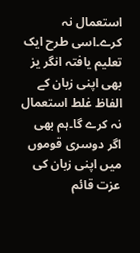استعمال نہ کرے۔اسی طرح ایک تعلیم یافتہ انگر یز بھی اپنی زبان کے الفاظ غلط استعمال نہ کرے گا۔ہم بھی اگر دوسری قوموں میں اپنی زبان کی عزت قائم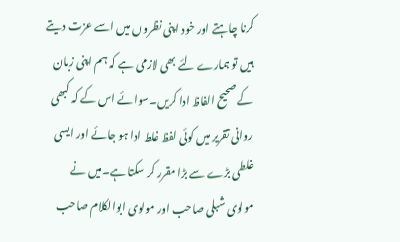کرنا چاہتے اور خود اپنی نظروں میں اسے عزت دیتے ہیں تو ہمارے لئے بھی لازمی ہے کہ ہم اپنی زبان کے صحیح الفاظ ادا کریں۔سوائے اس کے کہ کبھی روانی تقریر میں کوئی لفظ غلط ادا ہو جائے اور ایسی غلطی بڑے سے بڑا مقرر کر سکتا ہے۔میں نے مولوی شبلی صاحب اور مولوی ابوالکلام صاحب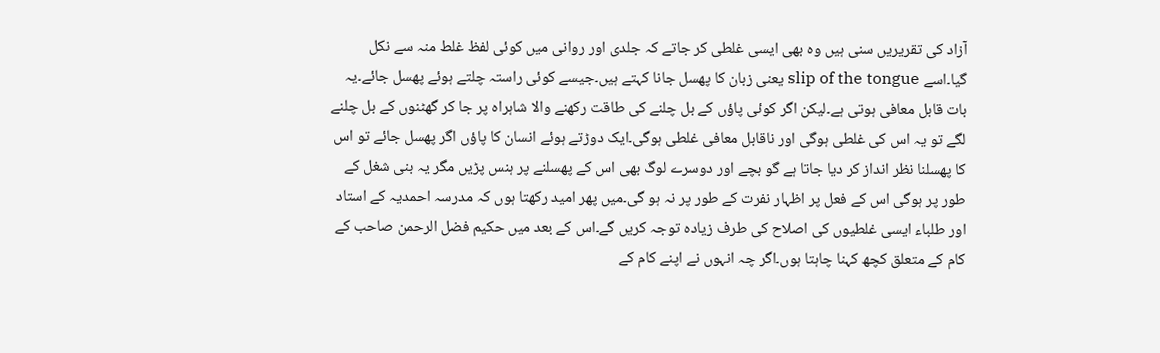آزاد کی تقریریں سنی ہیں وہ بھی ایسی غلطی کر جاتے کہ جلدی اور روانی میں کوئی لفظ غلط منہ سے نکل گیا۔اسے slip of the tongue یعنی زبان کا پھسل جانا کہتے ہیں۔جیسے کوئی راستہ چلتے ہوئے پھسل جائے۔یہ بات قابل معافی ہوتی ہے۔لیکن اگر کوئی پاؤں کے بل چلنے کی طاقت رکھنے والا شاہراہ پر جا کر گھٹنوں کے بل چلنے لگے تو یہ اس کی غلطی ہوگی اور ناقابل معافی غلطی ہوگی۔ایک دوڑتے ہوئے انسان کا پاؤں اگر پھسل جائے تو اس کا پھسلنا نظر انداز کر دیا جاتا ہے گو بچے اور دوسرے لوگ بھی اس کے پھسلنے پر ہنس پڑیں مگر یہ بنی شغل کے طور پر ہوگی اس کے فعل پر اظہار نفرت کے طور پر نہ ہو گی۔میں پھر امید رکھتا ہوں کہ مدرسہ احمدیہ کے استاد اور طلباء ایسی غلطیوں کی اصلاح کی طرف زیادہ توجہ کریں گے۔اس کے بعد میں حکیم فضل الرحمن صاحب کے کام کے متعلق کچھ کہنا چاہتا ہوں۔اگر چہ انہوں نے اپنے کام کے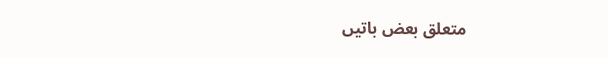متعلق بعض باتیں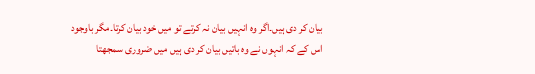بیان کر دی ہیں۔اگر وہ انہیں بیان نہ کرتے تو میں خود بیان کرتا۔مگر باوجود اس کے کہ انہوں نے وہ باتیں بیان کر دی ہیں میں ضروری سمجھتا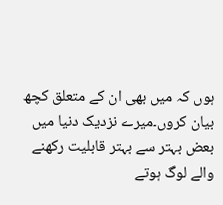ہوں کہ میں بھی ان کے متعلق کچھ بیان کروں۔میرے نزدیک دنیا میں بعض بہتر سے بہتر قابلیت رکھنے والے لوگ ہوتے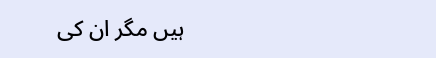ہیں مگر ان کی